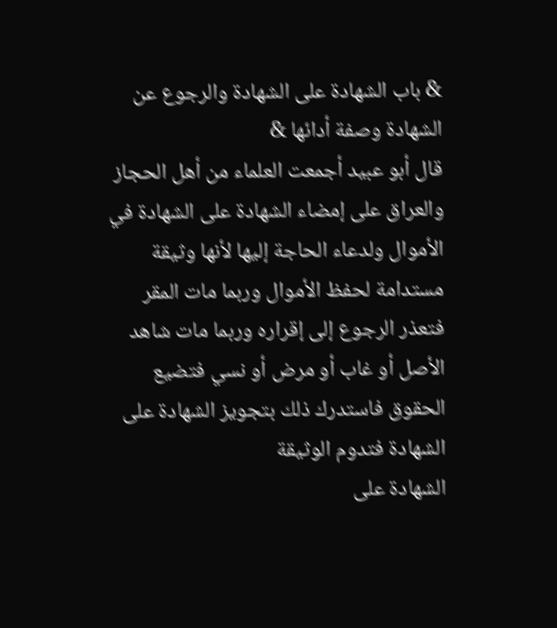& باب الشهادة على الشهادة والرجوع عن الشهادة وصفة أدائها &
قال أبو عبيد أجمعت العلماء من أهل الحجاز والعراق على إمضاء الشهادة على الشهادة في الأموال ولدعاء الحاجة إليها لأنها وثيقة مستدامة لحفظ الأموال وربما مات المقر فتعذر الرجوع إلى إقراره وربما مات شاهد الأصل أو غاب أو مرض أو نسي فتضيع الحقوق فاستدرك ذلك بتجويز الشهادة على الشهادة فتدوم الوثيقة
الشهادة على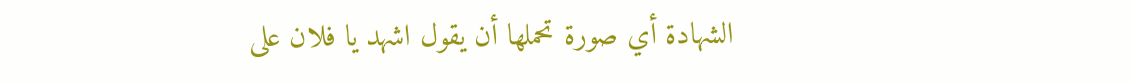الشهادة أي صورة تحملها أن يقول اشهد يا فلان على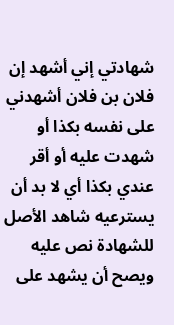شهادتي إني أشهد إن فلان بن فلان أشهدني على نفسه بكذا أو شهدت عليه أو أقر عندي بكذا أي لا بد أن يسترعيه شاهد الأصل للشهادة نص عليه
ويصح أن يشهد على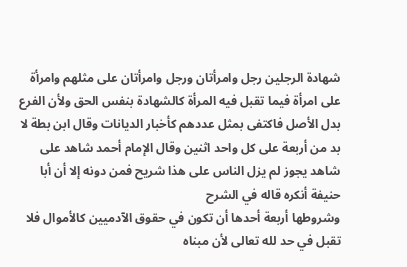شهادة الرجلين رجل وامرأتان ورجل وامرأتان على مثلهم وامرأة على امرأة فيما تقبل فيه المرأة كالشهادة بنفس الحق ولأن الفرع بدل الأصل فاكتفى بمثل عددهم كأخبار الديانات وقال ابن بطة لا بد من أربعة على كل واحد اثنين وقال الإمام أحمد شاهد على شاهد يجوز لم يزل الناس على هذا شريح فمن دونه إلا أن أبا حنيفة أنكره قاله في الشرح
وشروطها أربعة أحدها أن تكون في حقوق الآدميين كالأموال فلا تقبل في حد لله تعالى لأن مبناه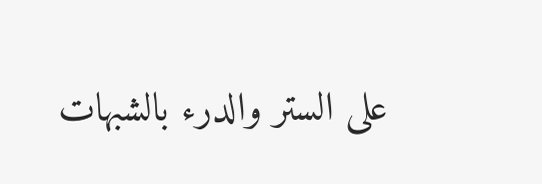على الستر والدرء بالشبهات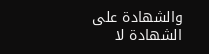والشهادة على الشهادة لا